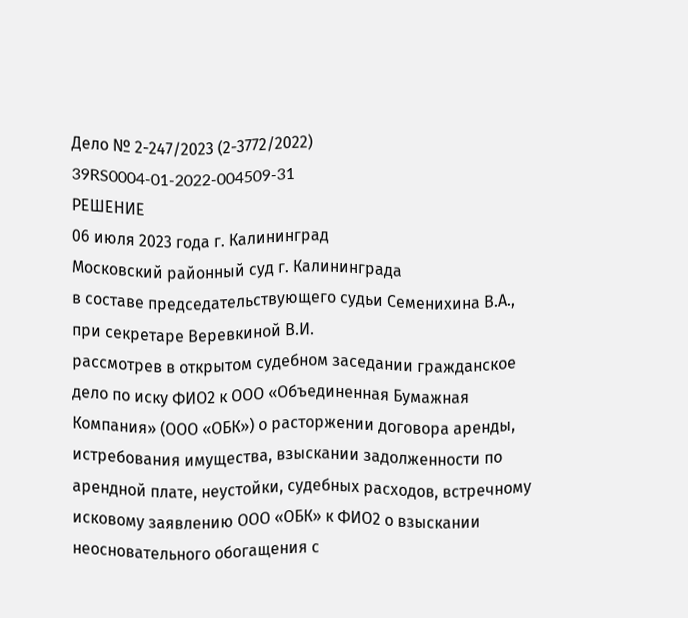Дело № 2-247/2023 (2-3772/2022)
39RS0004-01-2022-004509-31
РЕШЕНИЕ
06 июля 2023 года г. Калининград
Московский районный суд г. Калининграда
в составе председательствующего судьи Семенихина В.А.,
при секретаре Веревкиной В.И.
рассмотрев в открытом судебном заседании гражданское дело по иску ФИО2 к ООО «Объединенная Бумажная Компания» (ООО «ОБК») о расторжении договора аренды, истребования имущества, взыскании задолженности по арендной плате, неустойки, судебных расходов, встречному исковому заявлению ООО «ОБК» к ФИО2 о взыскании неосновательного обогащения с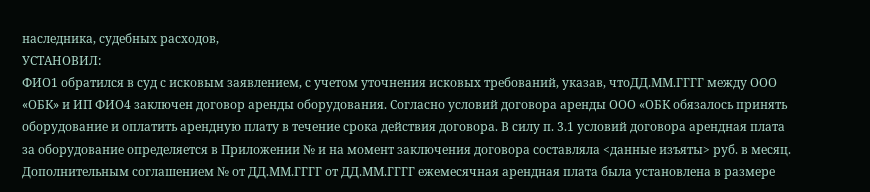наследника, судебных расходов,
УСТАНОВИЛ:
ФИО1 обратился в суд с исковым заявлением, с учетом уточнения исковых требований, указав, чтоДД.ММ.ГГГГ между ООО «ОБК» и ИП ФИО4 заключен договор аренды оборудования. Согласно условий договора аренды ООО «ОБК обязалось принять оборудование и оплатить арендную плату в течение срока действия договора. В силу п. 3.1 условий договора арендная плата за оборудование определяется в Приложении № и на момент заключения договора составляла <данные изъяты> руб. в месяц. Дополнительным соглашением № от ДД.ММ.ГГГГ от ДД.ММ.ГГГГ ежемесячная арендная плата была установлена в размере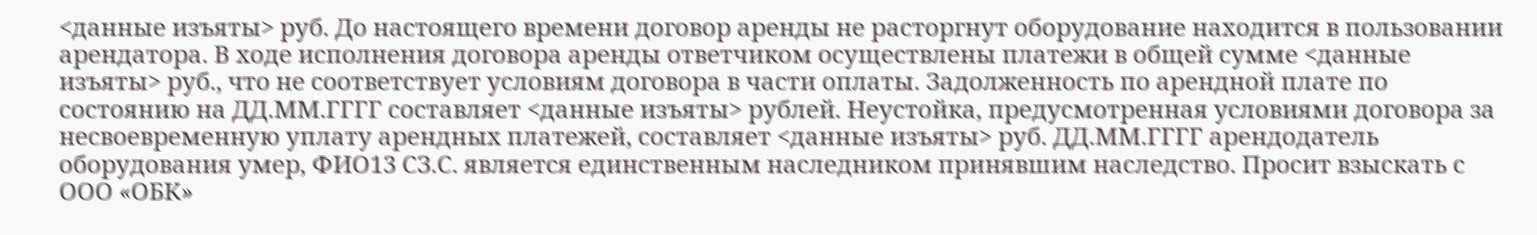<данные изъяты> руб. До настоящего времени договор аренды не расторгнут оборудование находится в пользовании арендатора. В ходе исполнения договора аренды ответчиком осуществлены платежи в общей сумме <данные изъяты> руб., что не соответствует условиям договора в части оплаты. Задолженность по арендной плате по состоянию на ДД.ММ.ГГГГ составляет <данные изъяты> рублей. Неустойка, предусмотренная условиями договора за несвоевременную уплату арендных платежей, составляет <данные изъяты> руб. ДД.ММ.ГГГГ арендодатель оборудования умер, ФИО13 СЗ.С. является единственным наследником принявшим наследство. Просит взыскать с ООО «ОБК»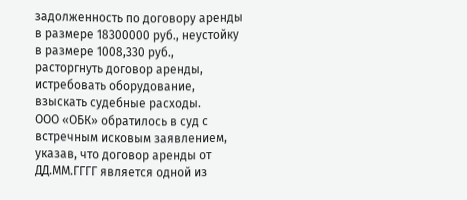задолженность по договору аренды в размере 18300000 руб., неустойку в размере 1008,330 руб., расторгнуть договор аренды, истребовать оборудование, взыскать судебные расходы.
ООО «ОБК» обратилось в суд с встречным исковым заявлением, указав, что договор аренды от ДД.ММ.ГГГГ является одной из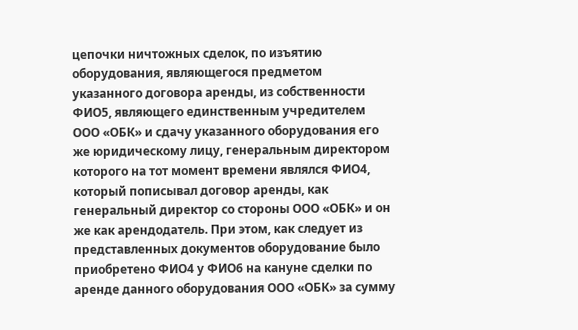цепочки ничтожных сделок, по изъятию оборудования, являющегося предметом указанного договора аренды, из собственности ФИО5, являющего единственным учредителем ООО «ОБК» и сдачу указанного оборудования его же юридическому лицу, генеральным директором которого на тот момент времени являлся ФИО4, который пописывал договор аренды, как генеральный директор со стороны ООО «ОБК» и он же как арендодатель. При этом, как следует из представленных документов оборудование было приобретено ФИО4 у ФИО6 на кануне сделки по аренде данного оборудования ООО «ОБК» за сумму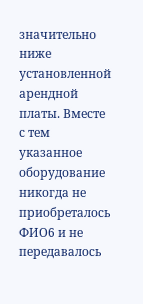значительно ниже установленной арендной платы. Вместе с тем указанное оборудование никогда не приобреталось ФИО6 и не передавалось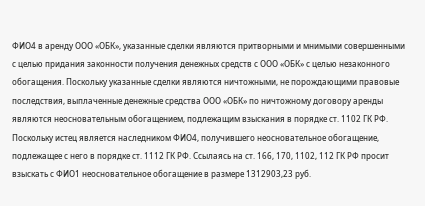ФИО4 в аренду ООО «ОБК», указанные сделки являются притворными и мнимыми совершенными с целью придания законности получения денежных средств с ООО «ОБК» с целью незаконного обогащения. Поскольку указанные сделки являются ничтожными, не порождающими правовые последствия, выплаченные денежные средства ООО «ОБК» по ничтожному договору аренды являются неосновательным обогащением, подлежащим взыскания в порядке ст. 1102 ГК РФ. Поскольку истец является наследником ФИО4, получившего неосновательное обогащение, подлежащее с него в порядке ст. 1112 ГК РФ. Ссылаясь на ст. 166, 170, 1102, 112 ГК РФ просит взыскать с ФИО1 неосновательное обогащение в размере 1312903,23 руб.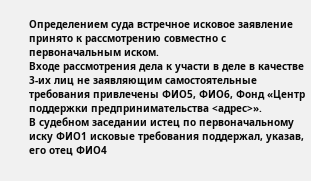Определением суда встречное исковое заявление принято к рассмотрению совместно с первоначальным иском.
Входе рассмотрения дела к участи в деле в качестве 3-их лиц не заявляющим самостоятельные требования привлечены ФИО5, ФИО6, Фонд «Центр поддержки предпринимательства <адрес>».
В судебном заседании истец по первоначальному иску ФИО1 исковые требования поддержал, указав, его отец ФИО4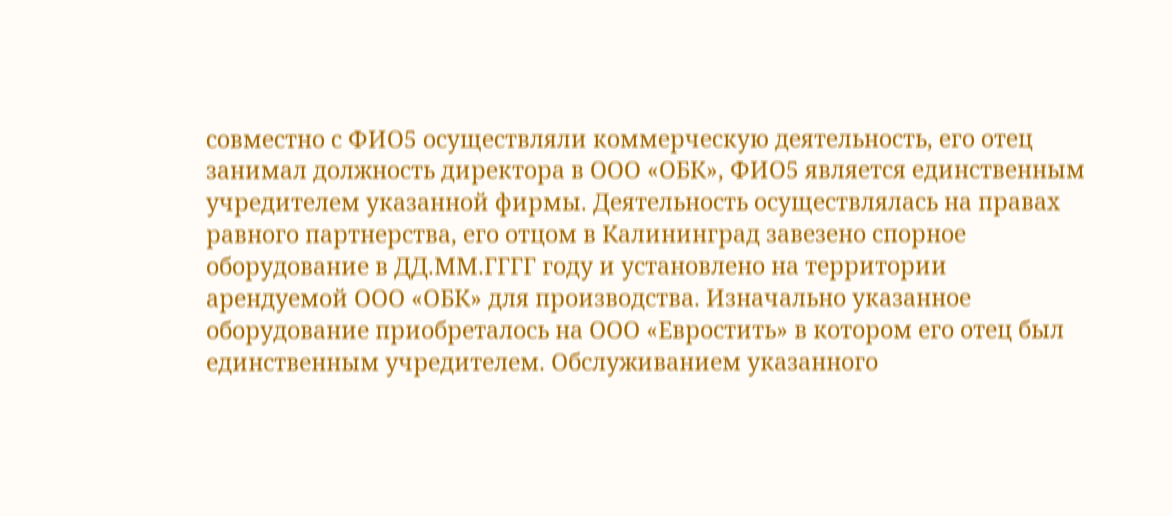совместно с ФИО5 осуществляли коммерческую деятельность, его отец занимал должность директора в ООО «ОБК», ФИО5 является единственным учредителем указанной фирмы. Деятельность осуществлялась на правах равного партнерства, его отцом в Калининград завезено спорное оборудование в ДД.ММ.ГГГГ году и установлено на территории арендуемой ООО «ОБК» для производства. Изначально указанное оборудование приобреталось на ООО «Евростить» в котором его отец был единственным учредителем. Обслуживанием указанного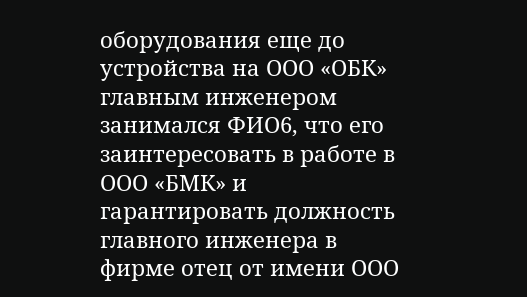оборудования еще до устройства на ООО «ОБК» главным инженером занимался ФИО6, что его заинтересовать в работе в ООО «БМК» и гарантировать должность главного инженера в фирме отец от имени ООО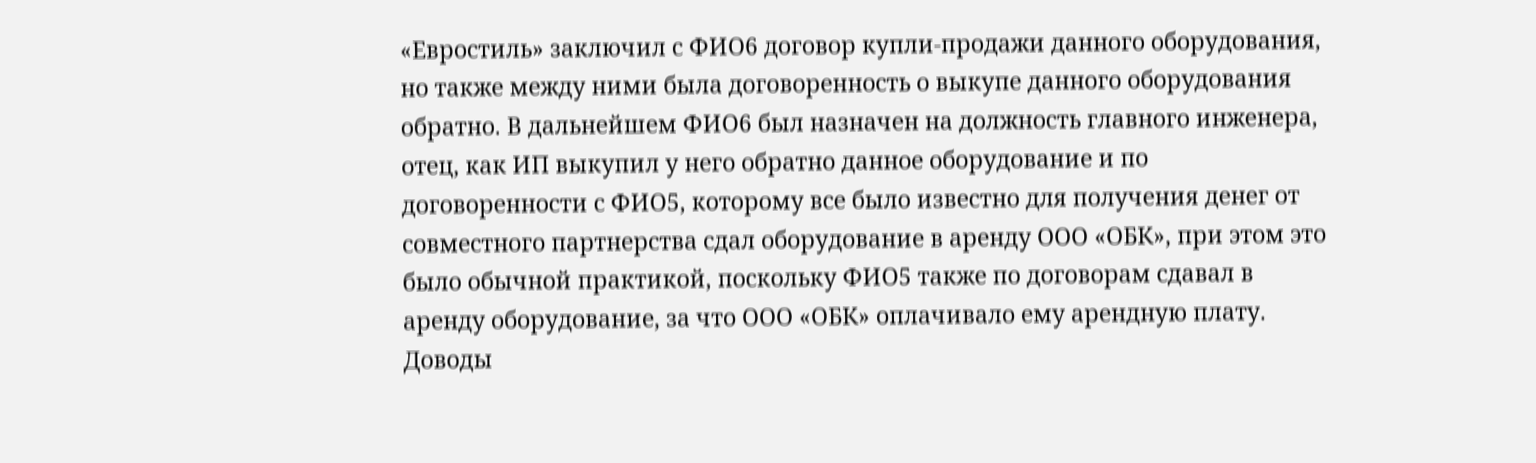«Евростиль» заключил с ФИО6 договор купли-продажи данного оборудования, но также между ними была договоренность о выкупе данного оборудования обратно. В дальнейшем ФИО6 был назначен на должность главного инженера, отец, как ИП выкупил у него обратно данное оборудование и по договоренности с ФИО5, которому все было известно для получения денег от совместного партнерства сдал оборудование в аренду ООО «ОБК», при этом это было обычной практикой, поскольку ФИО5 также по договорам сдавал в аренду оборудование, за что ООО «ОБК» оплачивало ему арендную плату. Доводы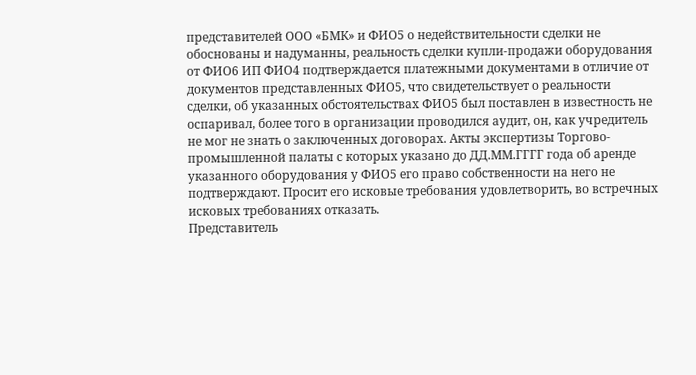представителей ООО «БМК» и ФИО5 о недействительности сделки не обоснованы и надуманны, реальность сделки купли-продажи оборудования от ФИО6 ИП ФИО4 подтверждается платежными документами в отличие от документов представленных ФИО5, что свидетельствует о реальности сделки, об указанных обстоятельствах ФИО5 был поставлен в известность не оспаривал, более того в организации проводился аудит, он, как учредитель не мог не знать о заключенных договорах. Акты экспертизы Торгово-промышленной палаты с которых указано до ДД.ММ.ГГГГ года об аренде указанного оборудования у ФИО5 его право собственности на него не подтверждают. Просит его исковые требования удовлетворить, во встречных исковых требованиях отказать.
Представитель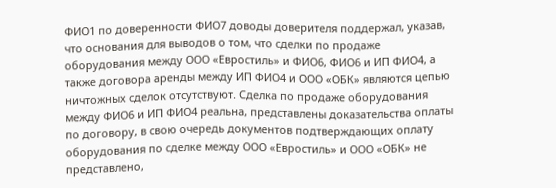ФИО1 по доверенности ФИО7 доводы доверителя поддержал, указав, что основания для выводов о том, что сделки по продаже оборудования между ООО «Евростиль» и ФИО6, ФИО6 и ИП ФИО4, а также договора аренды между ИП ФИО4 и ООО «ОБК» являются цепью ничтожных сделок отсутствуют. Сделка по продаже оборудования между ФИО6 и ИП ФИО4 реальна, представлены доказательства оплаты по договору, в свою очередь документов подтверждающих оплату оборудования по сделке между ООО «Евростиль» и ООО «ОБК» не представлено,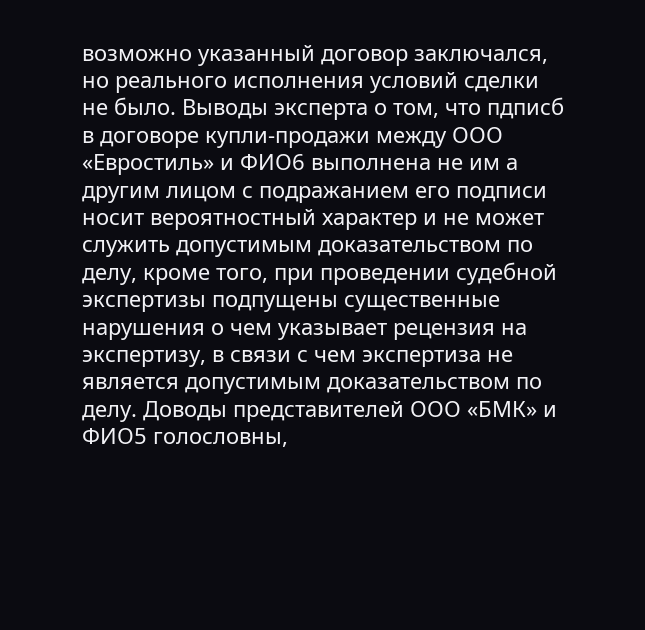возможно указанный договор заключался, но реального исполнения условий сделки не было. Выводы эксперта о том, что пдписб в договоре купли-продажи между ООО «Евростиль» и ФИО6 выполнена не им а другим лицом с подражанием его подписи носит вероятностный характер и не может служить допустимым доказательством по делу, кроме того, при проведении судебной экспертизы подпущены существенные нарушения о чем указывает рецензия на экспертизу, в связи с чем экспертиза не является допустимым доказательством по делу. Доводы представителей ООО «БМК» и ФИО5 голословны,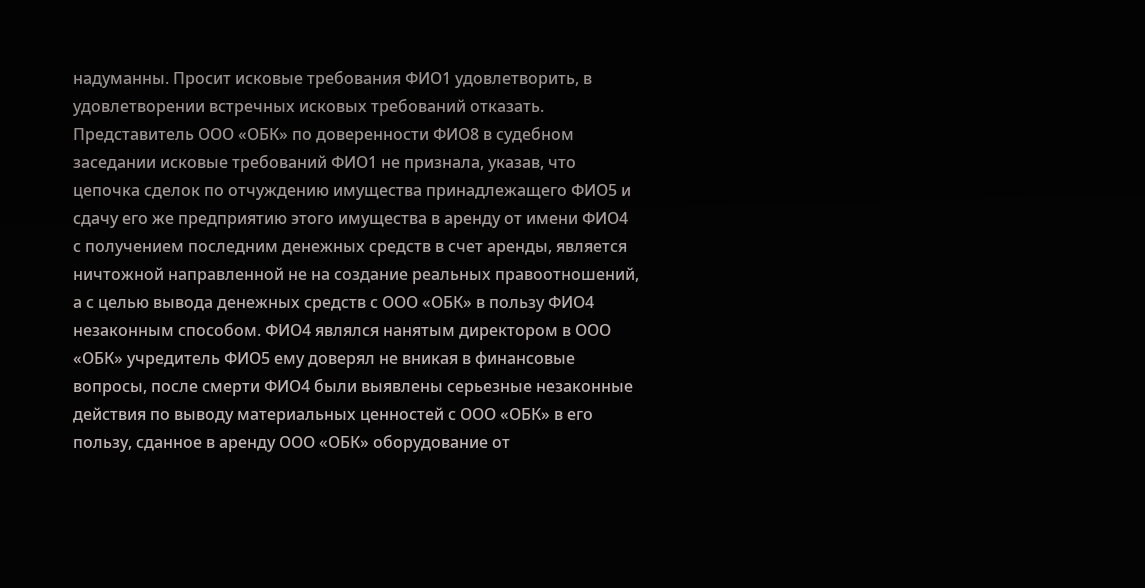надуманны. Просит исковые требования ФИО1 удовлетворить, в удовлетворении встречных исковых требований отказать.
Представитель ООО «ОБК» по доверенности ФИО8 в судебном заседании исковые требований ФИО1 не признала, указав, что цепочка сделок по отчуждению имущества принадлежащего ФИО5 и сдачу его же предприятию этого имущества в аренду от имени ФИО4 с получением последним денежных средств в счет аренды, является ничтожной направленной не на создание реальных правоотношений, а с целью вывода денежных средств с ООО «ОБК» в пользу ФИО4 незаконным способом. ФИО4 являлся нанятым директором в ООО «ОБК» учредитель ФИО5 ему доверял не вникая в финансовые вопросы, после смерти ФИО4 были выявлены серьезные незаконные действия по выводу материальных ценностей с ООО «ОБК» в его пользу, сданное в аренду ООО «ОБК» оборудование от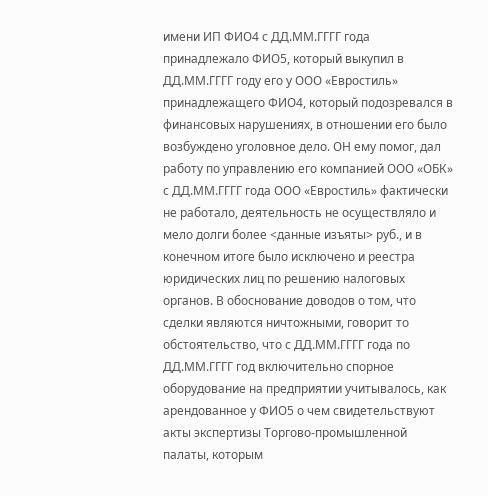имени ИП ФИО4 с ДД.ММ.ГГГГ года принадлежало ФИО5, который выкупил в ДД.ММ.ГГГГ году его у ООО «Евростиль» принадлежащего ФИО4, который подозревался в финансовых нарушениях, в отношении его было возбуждено уголовное дело. ОН ему помог, дал работу по управлению его компанией ООО «ОБК» с ДД.ММ.ГГГГ года ООО «Евростиль» фактически не работало, деятельность не осуществляло и мело долги более <данные изъяты> руб., и в конечном итоге было исключено и реестра юридических лиц по решению налоговых органов. В обоснование доводов о том, что сделки являются ничтожными, говорит то обстоятельство, что с ДД.ММ.ГГГГ года по ДД.ММ.ГГГГ год включительно спорное оборудование на предприятии учитывалось, как арендованное у ФИО5 о чем свидетельствуют акты экспертизы Торгово-промышленной палаты, которым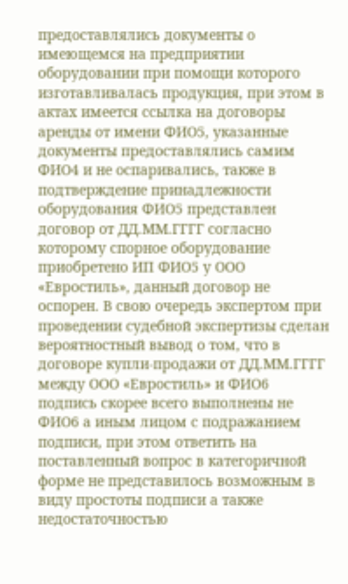предоставлялись документы о имеющемся на предприятии оборудовании при помощи которого изготавливалась продукция, при этом в актах имеется ссылка на договоры аренды от имени ФИО5, указанные документы предоставлялись самим ФИО4 и не оспаривались, также в подтверждение принадлежности оборудования ФИО5 представлен договор от ДД.ММ.ГГГГ согласно которому спорное оборудование приобретено ИП ФИО5 у ООО «Евростиль», данный договор не оспорен. В свою очередь экспертом при проведении судебной экспертизы сделан вероятностный вывод о том, что в договоре купли-продажи от ДД.ММ.ГГГГ между ООО «Евростиль» и ФИО6 подпись скорее всего выполнены не ФИО6 а иным лицом с подражанием подписи, при этом ответить на поставленный вопрос в категоричной форме не представилось возможным в виду простоты подписи а также недостаточностью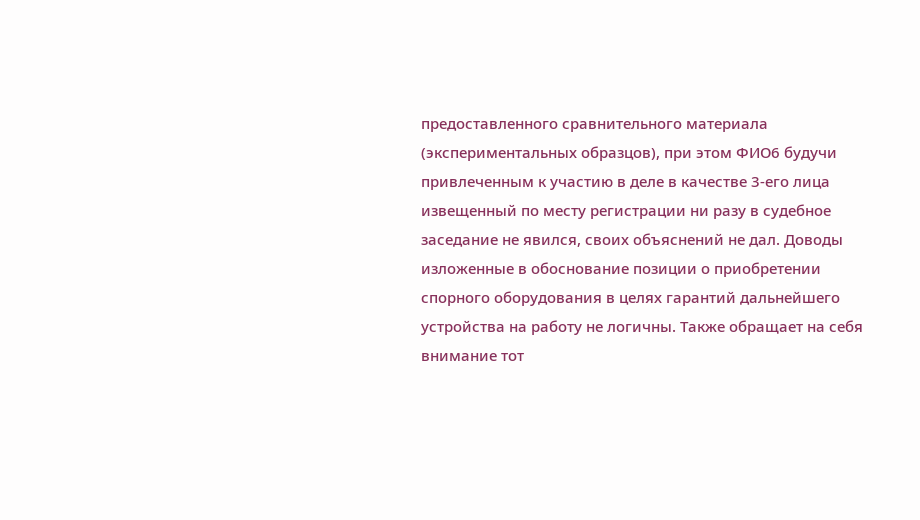предоставленного сравнительного материала (экспериментальных образцов), при этом ФИО6 будучи привлеченным к участию в деле в качестве 3-его лица извещенный по месту регистрации ни разу в судебное заседание не явился, своих объяснений не дал. Доводы изложенные в обоснование позиции о приобретении спорного оборудования в целях гарантий дальнейшего устройства на работу не логичны. Также обращает на себя внимание тот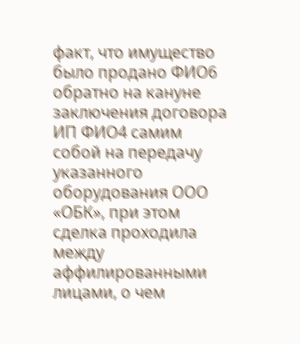факт, что имущество было продано ФИО6 обратно на кануне заключения договора ИП ФИО4 самим собой на передачу указанного оборудования ООО «ОБК», при этом сделка проходила между аффилированными лицами, о чем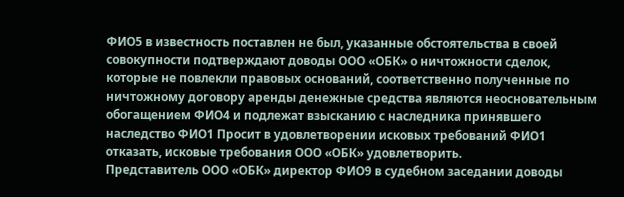ФИО5 в известность поставлен не был, указанные обстоятельства в своей совокупности подтверждают доводы ООО «ОБК» о ничтожности сделок, которые не повлекли правовых оснований, соответственно полученные по ничтожному договору аренды денежные средства являются неосновательным обогащением ФИО4 и подлежат взысканию с наследника принявшего наследство ФИО1 Просит в удовлетворении исковых требований ФИО1 отказать, исковые требования ООО «ОБК» удовлетворить.
Представитель ООО «ОБК» директор ФИО9 в судебном заседании доводы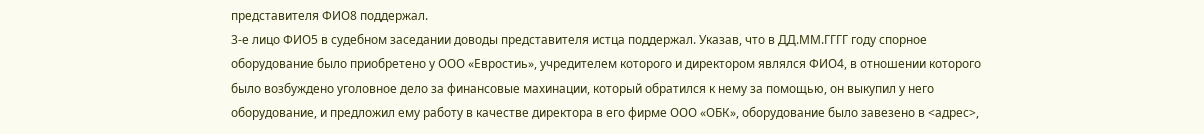представителя ФИО8 поддержал.
3-е лицо ФИО5 в судебном заседании доводы представителя истца поддержал. Указав, что в ДД.ММ.ГГГГ году спорное оборудование было приобретено у ООО «Евростиь», учредителем которого и директором являлся ФИО4, в отношении которого было возбуждено уголовное дело за финансовые махинации, который обратился к нему за помощью, он выкупил у него оборудование, и предложил ему работу в качестве директора в его фирме ООО «ОБК», оборудование было завезено в <адрес>,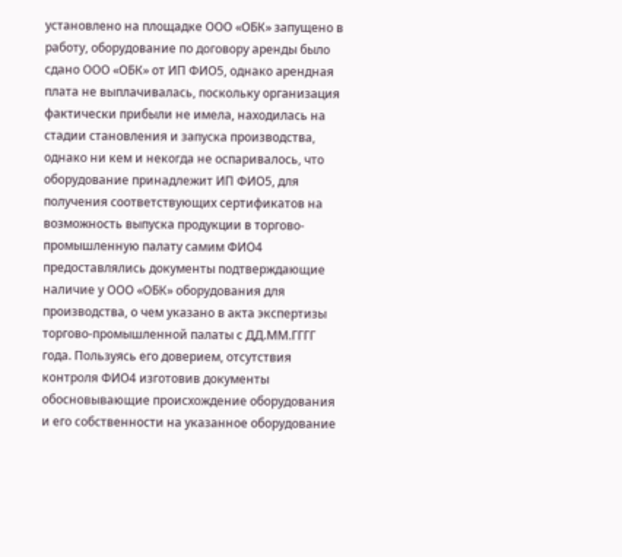установлено на площадке ООО «ОБК» запущено в работу, оборудование по договору аренды было сдано ООО «ОБК» от ИП ФИО5, однако арендная плата не выплачивалась, поскольку организация фактически прибыли не имела, находилась на стадии становления и запуска производства, однако ни кем и некогда не оспаривалось, что оборудование принадлежит ИП ФИО5, для получения соответствующих сертификатов на возможность выпуска продукции в торгово-промышленную палату самим ФИО4 предоставлялись документы подтверждающие наличие у ООО «ОБК» оборудования для производства, о чем указано в акта экспертизы торгово-промышленной палаты с ДД.ММ.ГГГГ года. Пользуясь его доверием, отсутствия контроля ФИО4 изготовив документы обосновывающие происхождение оборудования и его собственности на указанное оборудование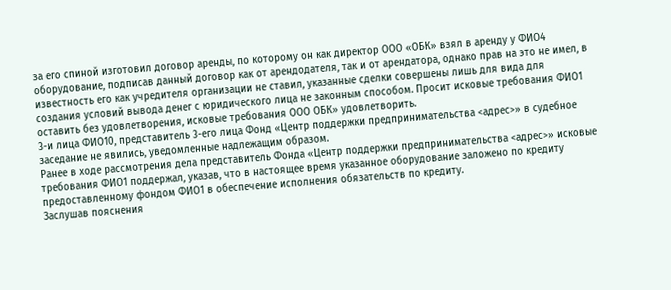за его спиной изготовил договор аренды, по которому он как директор ООО «ОБК» взял в аренду у ФИО4 оборудование, подписав данный договор как от арендодателя, так и от арендатора, однако прав на это не имел, в известность его как учредителя организации не ставил, указанные сделки совершены лишь для вида для создания условий вывода денег с юридического лица не законным способом. Просит исковые требования ФИО1 оставить без удовлетворения, исковые требования ООО ОБК» удовлетворить.
3-и лица ФИО10, представитель 3-его лица Фонд «Центр поддержки предпринимательства <адрес>» в судебное заседание не явились, уведомленные надлежащим образом.
Ранее в ходе рассмотрения дела представитель Фонда «Центр поддержки предпринимательства <адрес>» исковые требования ФИО1 поддержал, указав, что в настоящее время указанное оборудование заложено по кредиту предоставленному фондом ФИО1 в обеспечение исполнения обязательств по кредиту.
Заслушав пояснения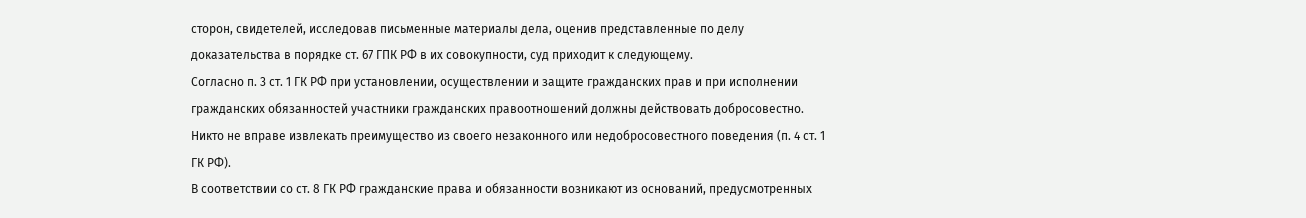сторон, свидетелей, исследовав письменные материалы дела, оценив представленные по делу доказательства в порядке ст. 67 ГПК РФ в их совокупности, суд приходит к следующему.
Согласно п. 3 ст. 1 ГК РФ при установлении, осуществлении и защите гражданских прав и при исполнении гражданских обязанностей участники гражданских правоотношений должны действовать добросовестно. Никто не вправе извлекать преимущество из своего незаконного или недобросовестного поведения (п. 4 ст. 1 ГК РФ).
В соответствии со ст. 8 ГК РФ гражданские права и обязанности возникают из оснований, предусмотренных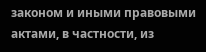законом и иными правовыми актами, в частности, из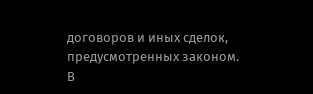договоров и иных сделок, предусмотренных законом.
В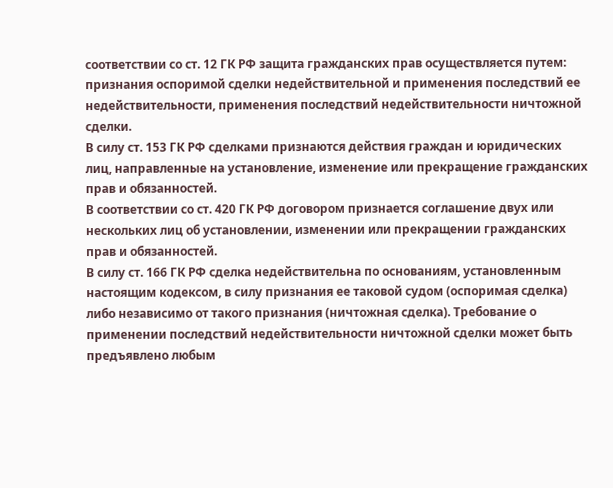соответствии со ст. 12 ГК РФ защита гражданских прав осуществляется путем: признания оспоримой сделки недействительной и применения последствий ее недействительности, применения последствий недействительности ничтожной сделки.
В силу ст. 153 ГК РФ сделками признаются действия граждан и юридических лиц, направленные на установление, изменение или прекращение гражданских прав и обязанностей.
В соответствии со ст. 420 ГК РФ договором признается соглашение двух или нескольких лиц об установлении, изменении или прекращении гражданских прав и обязанностей.
В силу ст. 166 ГК РФ сделка недействительна по основаниям, установленным настоящим кодексом, в силу признания ее таковой судом (оспоримая сделка) либо независимо от такого признания (ничтожная сделка). Требование о применении последствий недействительности ничтожной сделки может быть предъявлено любым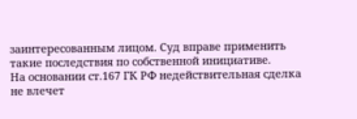заинтересованным лицом. Суд вправе применить такие последствия по собственной инициативе.
На основании ст.167 ГК РФ недействительная сделка не влечет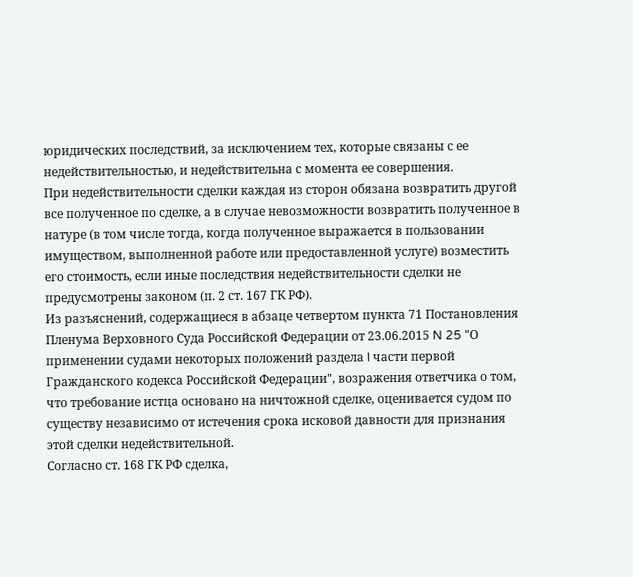юридических последствий, за исключением тех, которые связаны с ее недействительностью, и недействительна с момента ее совершения.
При недействительности сделки каждая из сторон обязана возвратить другой все полученное по сделке, а в случае невозможности возвратить полученное в натуре (в том числе тогда, когда полученное выражается в пользовании имуществом, выполненной работе или предоставленной услуге) возместить его стоимость, если иные последствия недействительности сделки не предусмотрены законом (п. 2 ст. 167 ГК РФ).
Из разъяснений, содержащиеся в абзаце четвертом пункта 71 Постановления Пленума Верховного Суда Российской Федерации от 23.06.2015 N 25 "О применении судами некоторых положений раздела I части первой Гражданского кодекса Российской Федерации", возражения ответчика о том, что требование истца основано на ничтожной сделке, оценивается судом по существу независимо от истечения срока исковой давности для признания этой сделки недействительной.
Согласно ст. 168 ГК РФ сделка,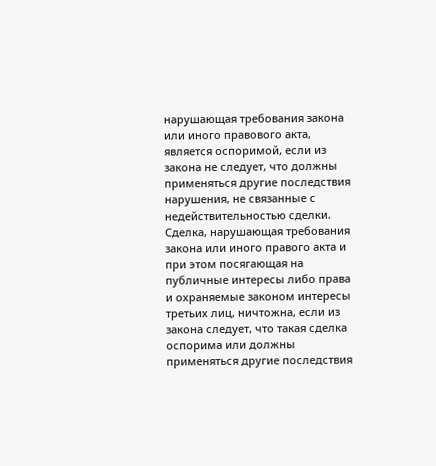нарушающая требования закона или иного правового акта, является оспоримой, если из закона не следует, что должны применяться другие последствия нарушения, не связанные с недействительностью сделки. Сделка, нарушающая требования закона или иного правого акта и при этом посягающая на публичные интересы либо права и охраняемые законом интересы третьих лиц, ничтожна, если из закона следует, что такая сделка оспорима или должны применяться другие последствия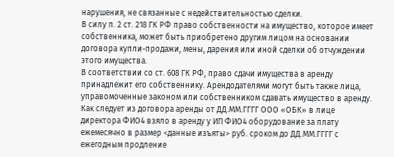нарушения, не связанные с недействительностью сделки.
В силу п. 2 ст. 218 ГК РФ право собственности на имущество, которое имеет собственника, может быть приобретено другим лицом на основании договора купли-продажи, мены, дарения или иной сделки об отчуждении этого имущества.
В соответствии со ст. 608 ГК РФ, право сдачи имущества в аренду принадлежит его собственнику. Арендодателями могут быть также лица, управомоченные законом или собственником сдавать имущество в аренду.
Как следует из договора аренды от ДД.ММ.ГГГГ ООО «ОБК» в лице директора ФИО4 взяло в аренду у ИП ФИО4 оборудование за плату ежемесячно в размер <данные изъяты> руб. сроком до ДД.ММ.ГГГГ с ежегодным продление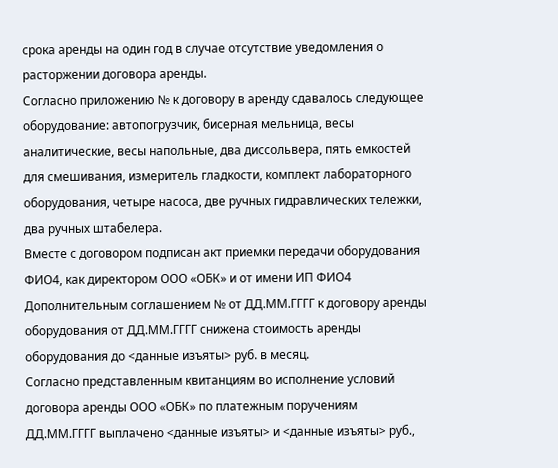срока аренды на один год в случае отсутствие уведомления о расторжении договора аренды.
Согласно приложению № к договору в аренду сдавалось следующее оборудование: автопогрузчик, бисерная мельница, весы аналитические, весы напольные, два диссольвера, пять емкостей для смешивания, измеритель гладкости, комплект лабораторного оборудования, четыре насоса, две ручных гидравлических тележки, два ручных штабелера.
Вместе с договором подписан акт приемки передачи оборудования ФИО4, как директором ООО «ОБК» и от имени ИП ФИО4
Дополнительным соглашением № от ДД.ММ.ГГГГ к договору аренды оборудования от ДД.ММ.ГГГГ снижена стоимость аренды оборудования до <данные изъяты> руб. в месяц.
Согласно представленным квитанциям во исполнение условий договора аренды ООО «ОБК» по платежным поручениям ДД.ММ.ГГГГ выплачено <данные изъяты> и <данные изъяты> руб.,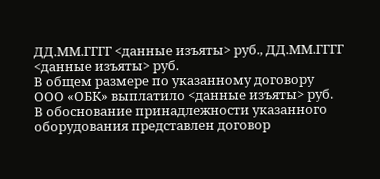ДД.ММ.ГГГГ <данные изъяты> руб., ДД.ММ.ГГГГ <данные изъяты> руб.
В общем размере по указанному договору ООО «ОБК» выплатило <данные изъяты> руб.
В обоснование принадлежности указанного оборудования представлен договор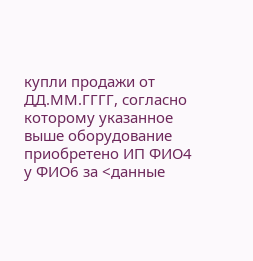купли продажи от ДД.ММ.ГГГГ, согласно которому указанное выше оборудование приобретено ИП ФИО4 у ФИО6 за <данные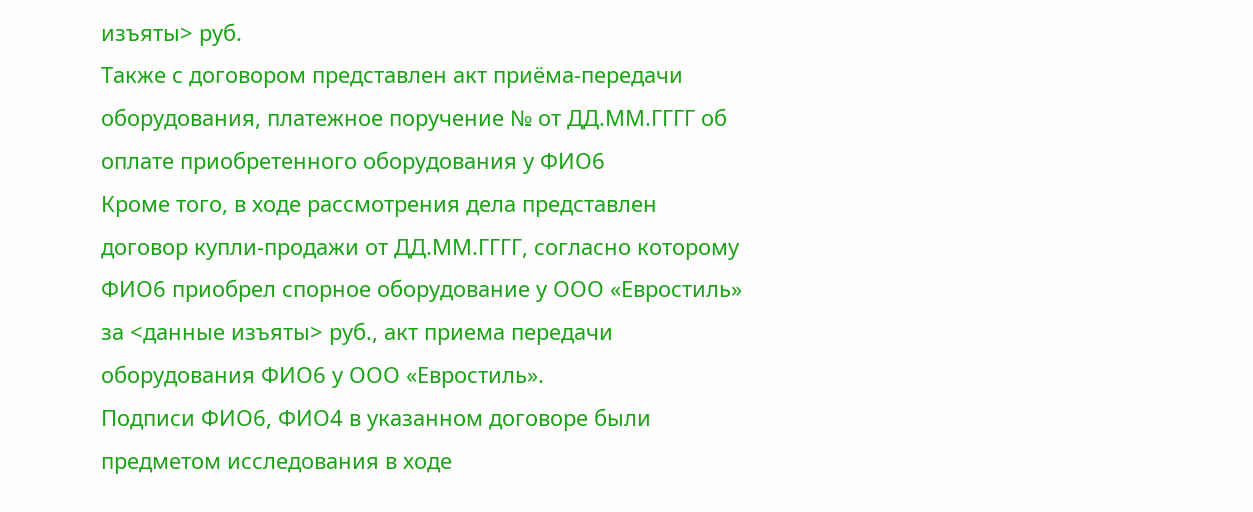изъяты> руб.
Также с договором представлен акт приёма-передачи оборудования, платежное поручение № от ДД.ММ.ГГГГ об оплате приобретенного оборудования у ФИО6
Кроме того, в ходе рассмотрения дела представлен договор купли-продажи от ДД.ММ.ГГГГ, согласно которому ФИО6 приобрел спорное оборудование у ООО «Евростиль» за <данные изъяты> руб., акт приема передачи оборудования ФИО6 у ООО «Евростиль».
Подписи ФИО6, ФИО4 в указанном договоре были предметом исследования в ходе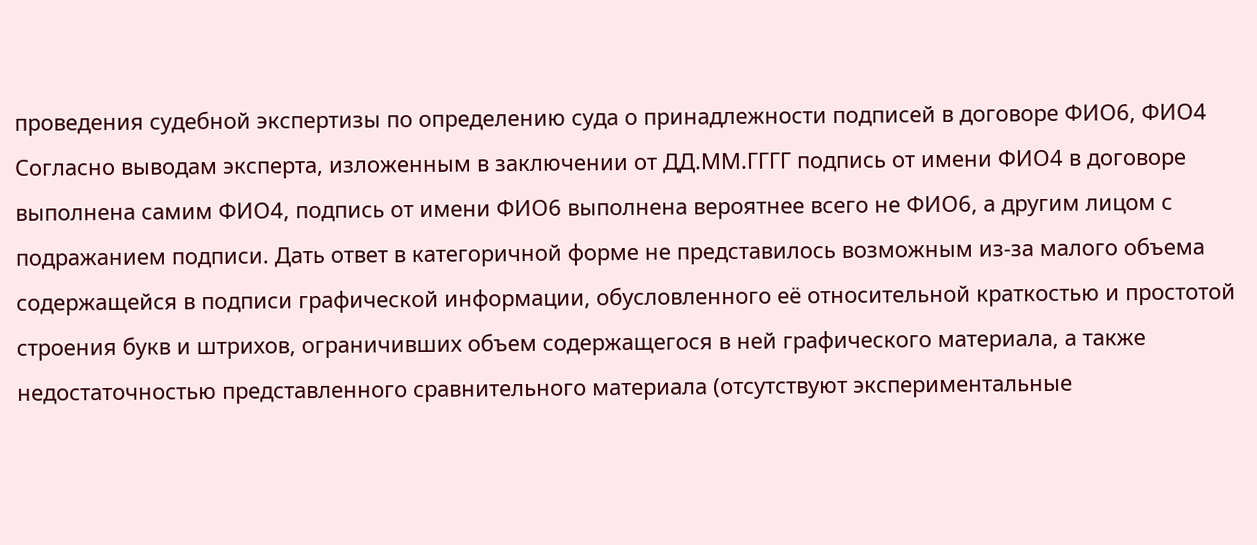проведения судебной экспертизы по определению суда о принадлежности подписей в договоре ФИО6, ФИО4
Согласно выводам эксперта, изложенным в заключении от ДД.ММ.ГГГГ подпись от имени ФИО4 в договоре выполнена самим ФИО4, подпись от имени ФИО6 выполнена вероятнее всего не ФИО6, а другим лицом с подражанием подписи. Дать ответ в категоричной форме не представилось возможным из-за малого объема содержащейся в подписи графической информации, обусловленного её относительной краткостью и простотой строения букв и штрихов, ограничивших объем содержащегося в ней графического материала, а также недостаточностью представленного сравнительного материала (отсутствуют экспериментальные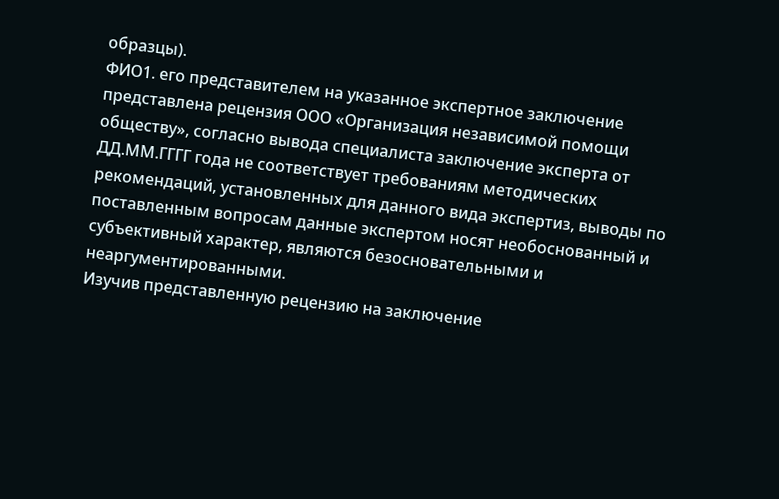образцы).
ФИО1. его представителем на указанное экспертное заключение представлена рецензия ООО «Организация независимой помощи обществу», согласно вывода специалиста заключение эксперта от ДД.ММ.ГГГГ года не соответствует требованиям методических рекомендаций, установленных для данного вида экспертиз, выводы по поставленным вопросам данные экспертом носят необоснованный и субъективный характер, являются безосновательными и неаргументированными.
Изучив представленную рецензию на заключение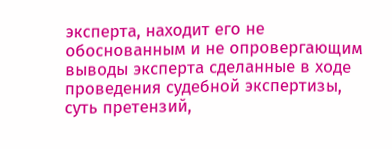эксперта, находит его не обоснованным и не опровергающим выводы эксперта сделанные в ходе проведения судебной экспертизы, суть претензий,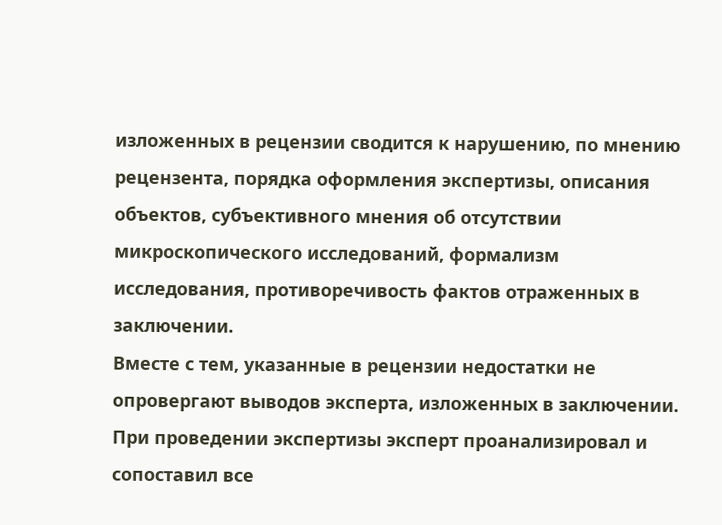изложенных в рецензии сводится к нарушению, по мнению рецензента, порядка оформления экспертизы, описания объектов, субъективного мнения об отсутствии микроскопического исследований, формализм исследования, противоречивость фактов отраженных в заключении.
Вместе с тем, указанные в рецензии недостатки не опровергают выводов эксперта, изложенных в заключении.
При проведении экспертизы эксперт проанализировал и сопоставил все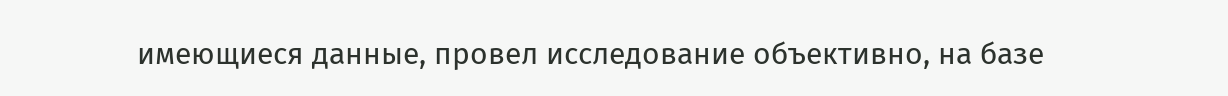имеющиеся данные, провел исследование объективно, на базе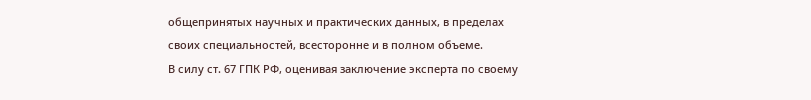общепринятых научных и практических данных, в пределах своих специальностей, всесторонне и в полном объеме.
В силу ст. 67 ГПК РФ, оценивая заключение эксперта по своему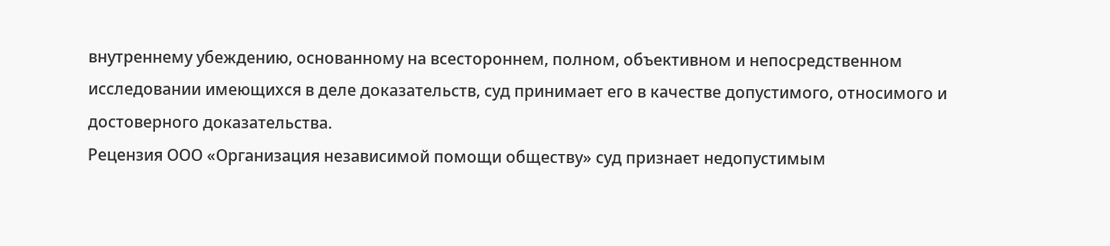внутреннему убеждению, основанному на всестороннем, полном, объективном и непосредственном исследовании имеющихся в деле доказательств, суд принимает его в качестве допустимого, относимого и достоверного доказательства.
Рецензия ООО «Организация независимой помощи обществу» суд признает недопустимым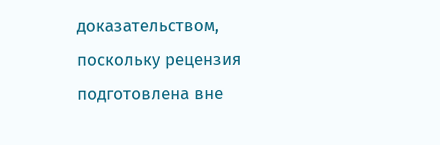доказательством, поскольку рецензия подготовлена вне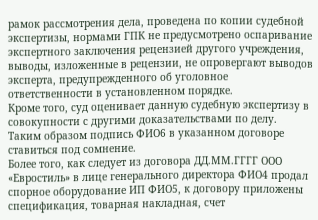рамок рассмотрения дела, проведена по копии судебной экспертизы, нормами ГПК не предусмотрено оспаривание экспертного заключения рецензией другого учреждения, выводы, изложенные в рецензии, не опровергают выводов эксперта, предупрежденного об уголовное ответственности в установленном порядке.
Кроме того, суд оценивает данную судебную экспертизу в совокупности с другими доказательствами по делу.
Таким образом подпись ФИО6 в указанном договоре ставиться под сомнение.
Более того, как следует из договора ДД.ММ.ГГГГ ООО «Евростиль» в лице генерального директора ФИО4 продал спорное оборудование ИП ФИО5, к договору приложены спецификация, товарная накладная, счет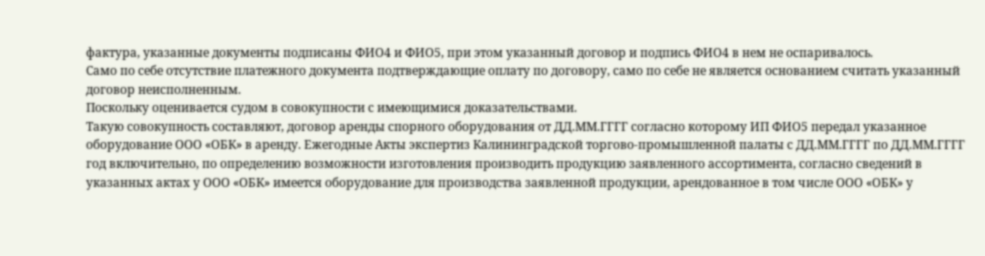фактура, указанные документы подписаны ФИО4 и ФИО5, при этом указанный договор и подпись ФИО4 в нем не оспаривалось.
Само по себе отсутствие платежного документа подтверждающие оплату по договору, само по себе не является основанием считать указанный договор неисполненным.
Поскольку оценивается судом в совокупности с имеющимися доказательствами.
Такую совокупность составляют, договор аренды спорного оборудования от ДД.ММ.ГГГГ согласно которому ИП ФИО5 передал указанное оборудование ООО «ОБК» в аренду. Ежегодные Акты экспертиз Калининградской торгово-промышленной палаты с ДД.ММ.ГГГГ по ДД.ММ.ГГГГ год включительно, по определению возможности изготовления производить продукцию заявленного ассортимента, согласно сведений в указанных актах у ООО «ОБК» имеется оборудование для производства заявленной продукции, арендованное в том числе ООО «ОБК» у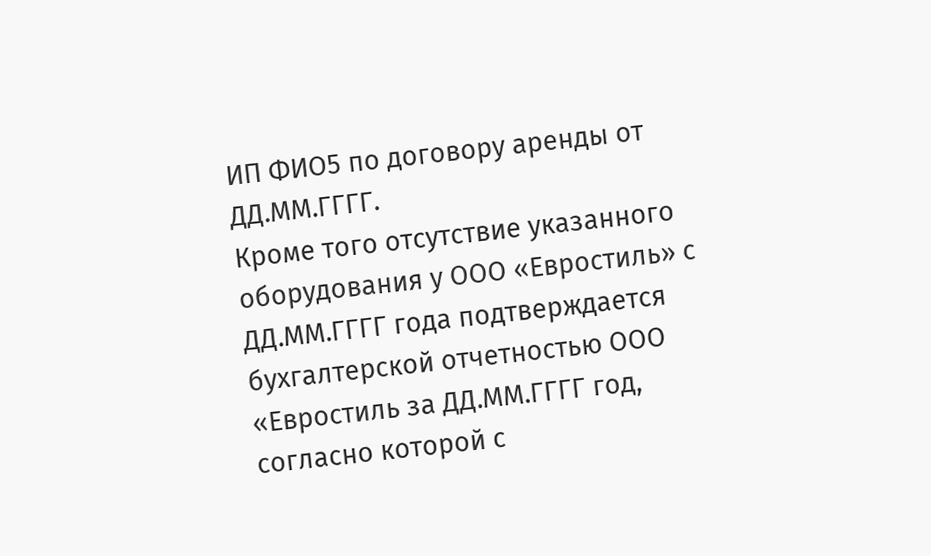ИП ФИО5 по договору аренды от ДД.ММ.ГГГГ.
Кроме того отсутствие указанного оборудования у ООО «Евростиль» с ДД.ММ.ГГГГ года подтверждается бухгалтерской отчетностью ООО «Евростиль за ДД.ММ.ГГГГ год, согласно которой с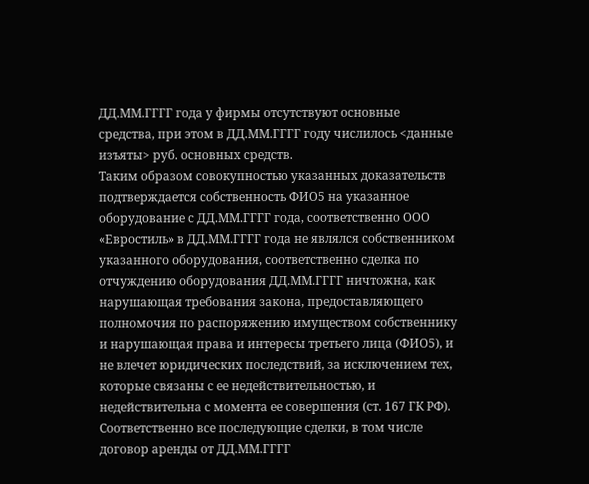ДД.ММ.ГГГГ года у фирмы отсутствуют основные средства, при этом в ДД.ММ.ГГГГ году числилось <данные изъяты> руб. основных средств.
Таким образом совокупностью указанных доказательств подтверждается собственность ФИО5 на указанное оборудование с ДД.ММ.ГГГГ года, соответственно ООО «Евростиль» в ДД.ММ.ГГГГ года не являлся собственником указанного оборудования, соответственно сделка по отчуждению оборудования ДД.ММ.ГГГГ ничтожна, как нарушающая требования закона, предоставляющего полномочия по распоряжению имуществом собственнику и нарушающая права и интересы третьего лица (ФИО5), и не влечет юридических последствий, за исключением тех, которые связаны с ее недействительностью, и недействительна с момента ее совершения (ст. 167 ГК РФ). Соответственно все последующие сделки, в том числе договор аренды от ДД.ММ.ГГГГ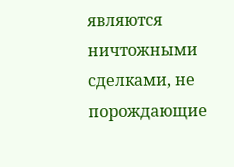являются ничтожными сделками, не порождающие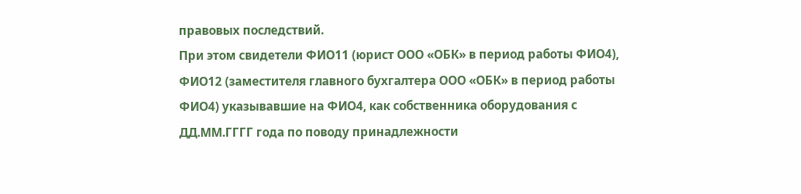правовых последствий.
При этом свидетели ФИО11 (юрист ООО «ОБК» в период работы ФИО4), ФИО12 (заместителя главного бухгалтера ООО «ОБК» в период работы ФИО4) указывавшие на ФИО4, как собственника оборудования с ДД.ММ.ГГГГ года по поводу принадлежности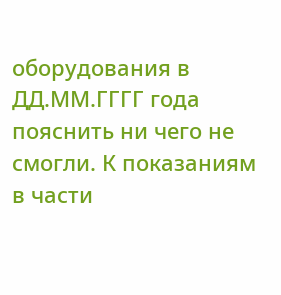оборудования в ДД.ММ.ГГГГ года пояснить ни чего не смогли. К показаниям в части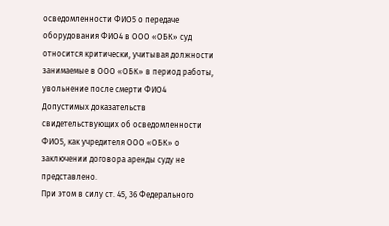осведомленности ФИО5 о передаче оборудования ФИО4 в ООО «ОБК» суд относится критически, учитывая должности занимаемые в ООО «ОБК» в период работы, увольнение после смерти ФИО4
Допустимых доказательств свидетельствующих об осведомленности ФИО5, как учредителя ООО «ОБК» о заключении договора аренды суду не представлено.
При этом в силу ст. 45, 36 Федерального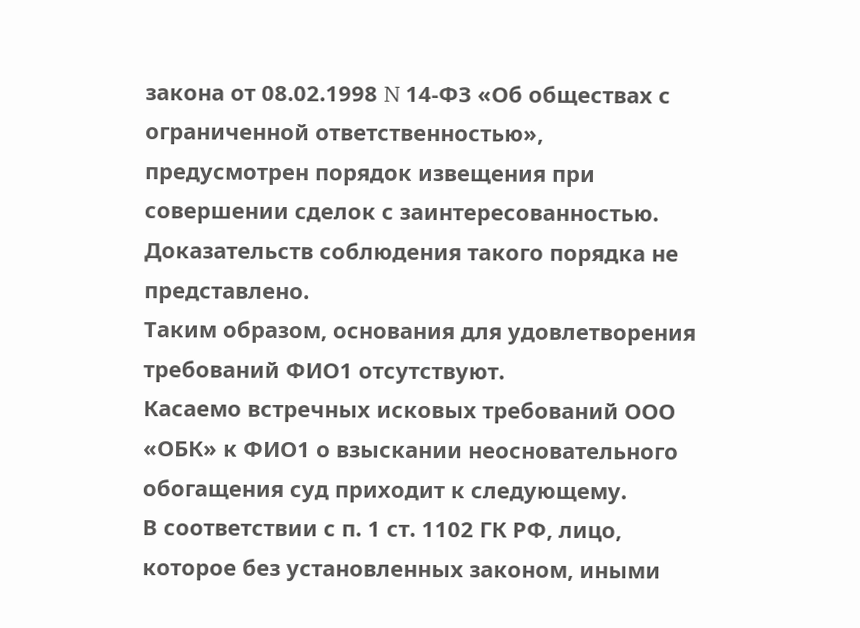закона от 08.02.1998 N 14-ФЗ «Об обществах с ограниченной ответственностью», предусмотрен порядок извещения при совершении сделок с заинтересованностью.
Доказательств соблюдения такого порядка не представлено.
Таким образом, основания для удовлетворения требований ФИО1 отсутствуют.
Касаемо встречных исковых требований ООО «ОБК» к ФИО1 о взыскании неосновательного обогащения суд приходит к следующему.
В соответствии с п. 1 ст. 1102 ГК РФ, лицо, которое без установленных законом, иными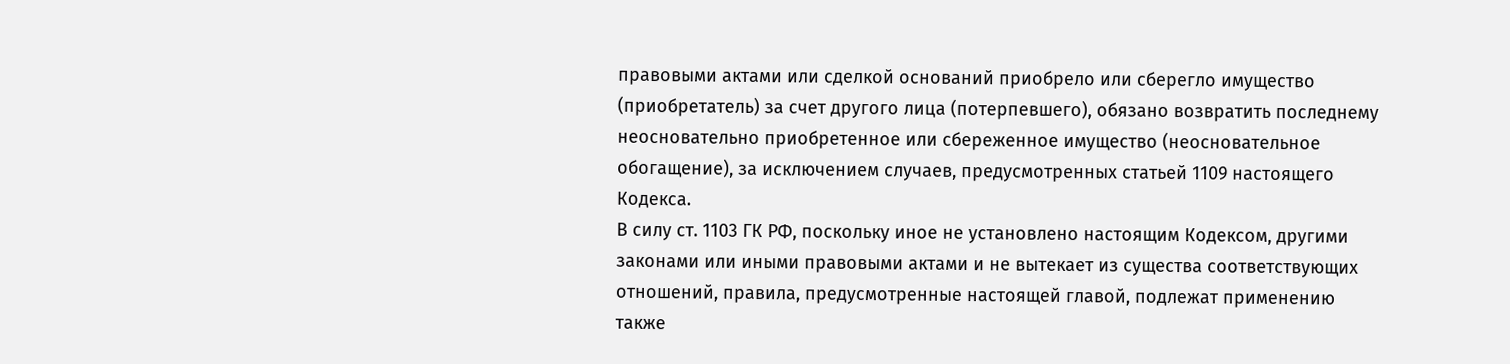правовыми актами или сделкой оснований приобрело или сберегло имущество (приобретатель) за счет другого лица (потерпевшего), обязано возвратить последнему неосновательно приобретенное или сбереженное имущество (неосновательное обогащение), за исключением случаев, предусмотренных статьей 1109 настоящего Кодекса.
В силу ст. 1103 ГК РФ, поскольку иное не установлено настоящим Кодексом, другими законами или иными правовыми актами и не вытекает из существа соответствующих отношений, правила, предусмотренные настоящей главой, подлежат применению также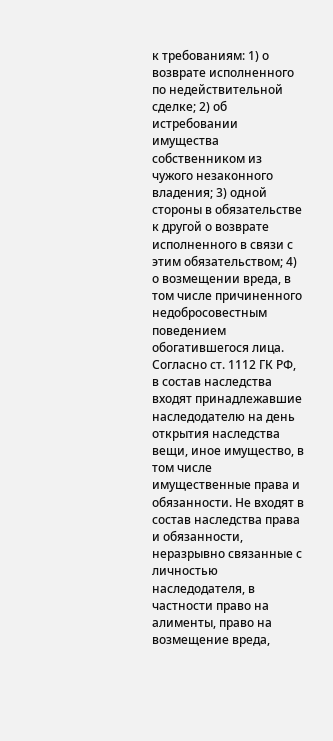к требованиям: 1) о возврате исполненного по недействительной сделке; 2) об истребовании имущества собственником из чужого незаконного владения; 3) одной стороны в обязательстве к другой о возврате исполненного в связи с этим обязательством; 4) о возмещении вреда, в том числе причиненного недобросовестным поведением обогатившегося лица.
Согласно ст. 1112 ГК РФ, в состав наследства входят принадлежавшие наследодателю на день открытия наследства вещи, иное имущество, в том числе имущественные права и обязанности. Не входят в состав наследства права и обязанности, неразрывно связанные с личностью наследодателя, в частности право на алименты, право на возмещение вреда,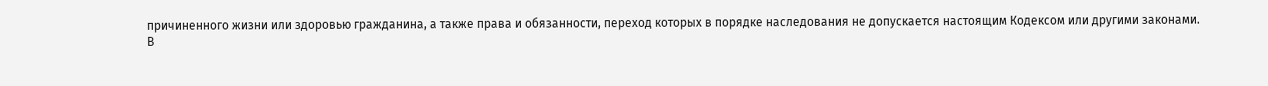причиненного жизни или здоровью гражданина, а также права и обязанности, переход которых в порядке наследования не допускается настоящим Кодексом или другими законами.
В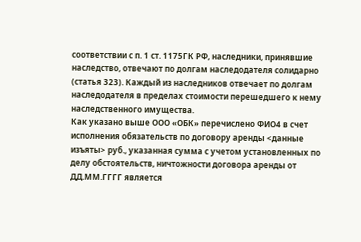соответствии с п. 1 ст. 1175ГК РФ, наследники, принявшие наследство, отвечают по долгам наследодателя солидарно (статья 323). Каждый из наследников отвечает по долгам наследодателя в пределах стоимости перешедшего к нему наследственного имущества.
Как указано выше ООО «ОБК» перечислено ФИО4 в счет исполнения обязательств по договору аренды <данные изъяты> руб., указанная сумма с учетом установленных по делу обстоятельств, ничтожности договора аренды от ДД.ММ.ГГГГ является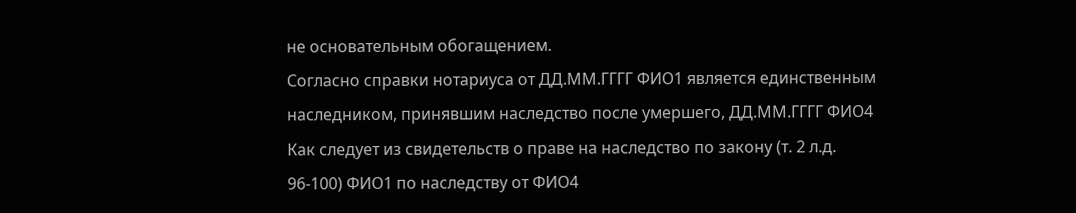не основательным обогащением.
Согласно справки нотариуса от ДД.ММ.ГГГГ ФИО1 является единственным наследником, принявшим наследство после умершего, ДД.ММ.ГГГГ ФИО4
Как следует из свидетельств о праве на наследство по закону (т. 2 л.д. 96-100) ФИО1 по наследству от ФИО4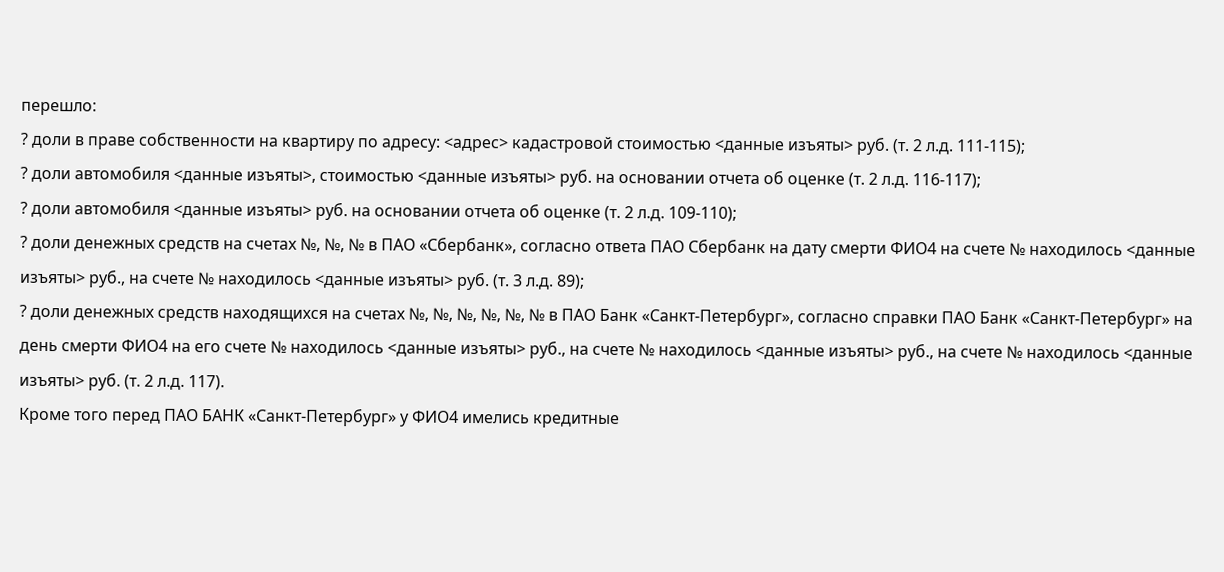перешло:
? доли в праве собственности на квартиру по адресу: <адрес> кадастровой стоимостью <данные изъяты> руб. (т. 2 л.д. 111-115);
? доли автомобиля <данные изъяты>, стоимостью <данные изъяты> руб. на основании отчета об оценке (т. 2 л.д. 116-117);
? доли автомобиля <данные изъяты> руб. на основании отчета об оценке (т. 2 л.д. 109-110);
? доли денежных средств на счетах №, №, № в ПАО «Сбербанк», согласно ответа ПАО Сбербанк на дату смерти ФИО4 на счете № находилось <данные изъяты> руб., на счете № находилось <данные изъяты> руб. (т. 3 л.д. 89);
? доли денежных средств находящихся на счетах №, №, №, №, №, № в ПАО Банк «Санкт-Петербург», согласно справки ПАО Банк «Санкт-Петербург» на день смерти ФИО4 на его счете № находилось <данные изъяты> руб., на счете № находилось <данные изъяты> руб., на счете № находилось <данные изъяты> руб. (т. 2 л.д. 117).
Кроме того перед ПАО БАНК «Санкт-Петербург» у ФИО4 имелись кредитные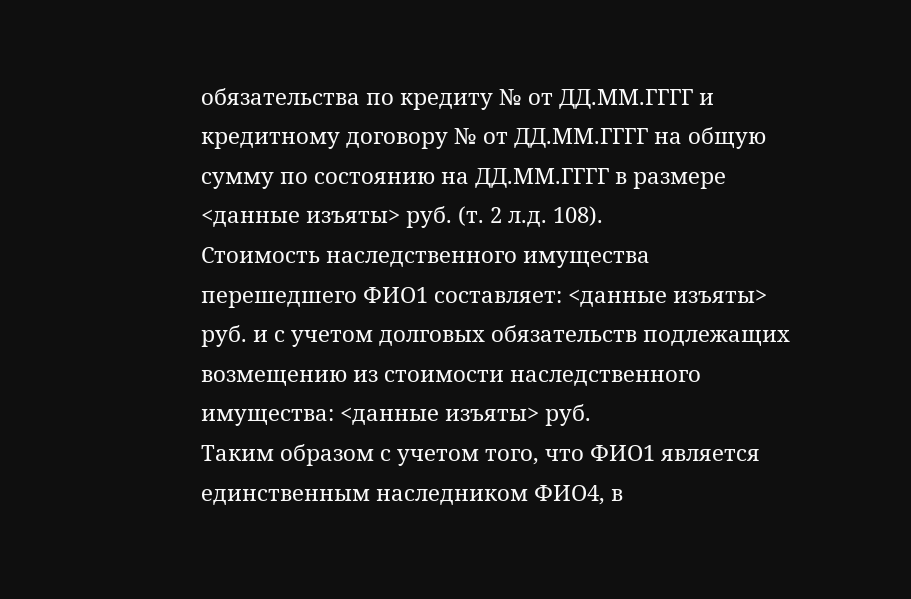обязательства по кредиту № от ДД.ММ.ГГГГ и кредитному договору № от ДД.ММ.ГГГГ на общую сумму по состоянию на ДД.ММ.ГГГГ в размере <данные изъяты> руб. (т. 2 л.д. 108).
Стоимость наследственного имущества перешедшего ФИО1 составляет: <данные изъяты> руб. и с учетом долговых обязательств подлежащих возмещению из стоимости наследственного имущества: <данные изъяты> руб.
Таким образом с учетом того, что ФИО1 является единственным наследником ФИО4, в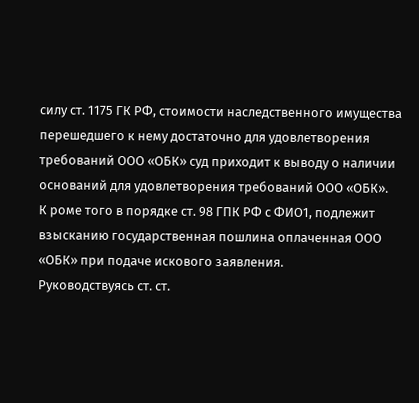силу ст. 1175 ГК РФ, стоимости наследственного имущества перешедшего к нему достаточно для удовлетворения требований ООО «ОБК» суд приходит к выводу о наличии оснований для удовлетворения требований ООО «ОБК».
К роме того в порядке ст. 98 ГПК РФ с ФИО1, подлежит взысканию государственная пошлина оплаченная ООО «ОБК» при подаче искового заявления.
Руководствуясь ст. ст.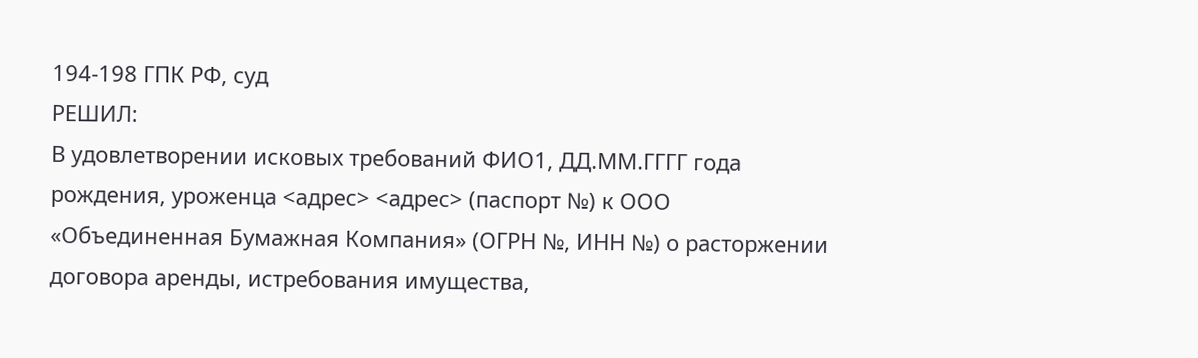194-198 ГПК РФ, суд
РЕШИЛ:
В удовлетворении исковых требований ФИО1, ДД.ММ.ГГГГ года рождения, уроженца <адрес> <адрес> (паспорт №) к ООО «Объединенная Бумажная Компания» (ОГРН №, ИНН №) о расторжении договора аренды, истребования имущества,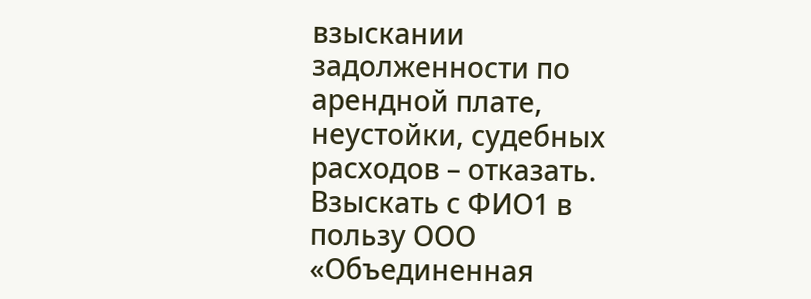взыскании задолженности по арендной плате, неустойки, судебных расходов – отказать.
Взыскать с ФИО1 в пользу ООО «Объединенная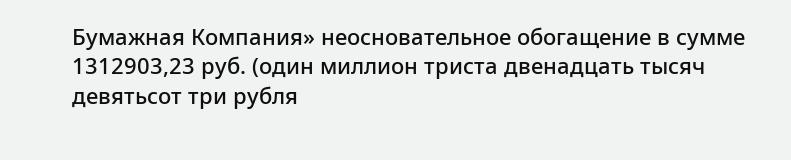Бумажная Компания» неосновательное обогащение в сумме 1312903,23 руб. (один миллион триста двенадцать тысяч девятьсот три рубля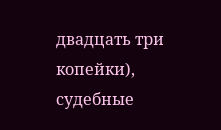двадцать три копейки), судебные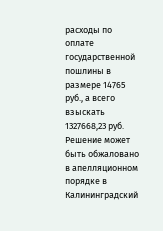расходы по оплате государственной пошлины в размере 14765 руб., а всего взыскать 1327668,23 руб.
Решение может быть обжаловано в апелляционном порядке в Калининградский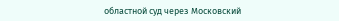областной суд через Московский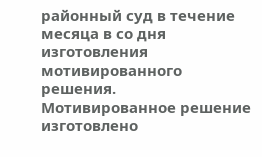районный суд в течение месяца в со дня изготовления мотивированного решения.
Мотивированное решение изготовлено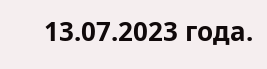13.07.2023 года.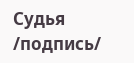Судья /подпись/